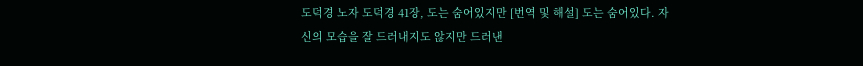도덕경 노자 도덕경 41장, 도는 숨어있지만 [번역 및 해설] 도는 숨어있다. 자신의 모습을 잘 드러내지도 않지만 드러낸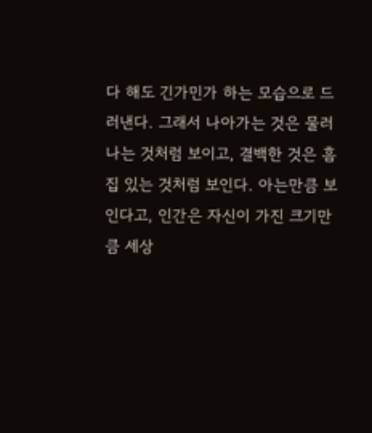다 해도 긴가민가 하는 모습으로 드러낸다. 그래서 나아가는 것은 물러나는 것처럼 보이고, 결백한 것은 흠집 있는 것처럼 보인다. 아는만큼 보인다고, 인간은 자신이 가진 크기만큼 세상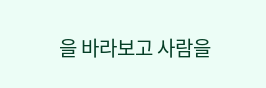을 바라보고 사람을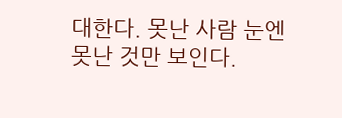대한다. 못난 사람 눈엔 못난 것만 보인다.